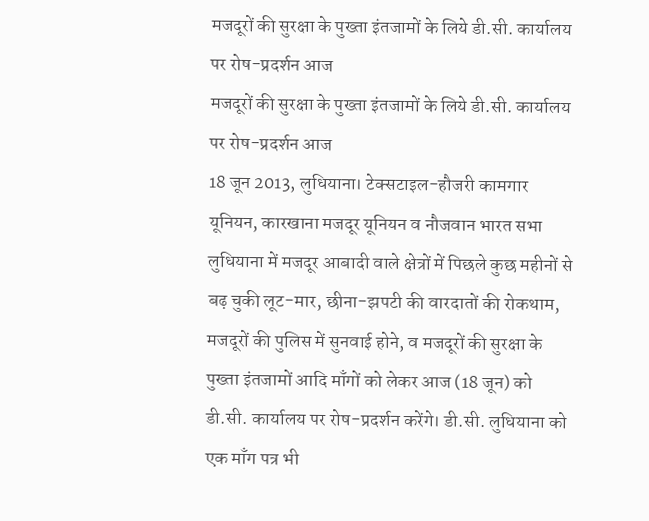मजदूरों की सुरक्षा के पुख्ता इंतजामों के लिये डी.सी. कार्यालय पर रोष-प्रदर्शन आज
मजदूरों की सुरक्षा के पुख्ता इंतजामों के लिये डी.सी. कार्यालय पर रोष-प्रदर्शन आज
18 जून 2013, लुधियाना। टेक्सटाइल-हौजरी कामगार यूनियन, कारखाना मजदूर यूनियन व नौजवान भारत सभा लुधियाना में मजदूर आबादी वाले क्षेत्रों में पिछले कुछ महीनों से बढ़ चुकी लूट-मार, छीना-झपटी की वारदातों की रोकथाम, मजदूरों की पुलिस में सुनवाई होने, व मजदूरों की सुरक्षा के पुख्ता इंतजामों आदि माँगों को लेकर आज (18 जून) को डी.सी. कार्यालय पर रोष-प्रदर्शन करेंगे। डी.सी. लुधियाना को एक माँग पत्र भी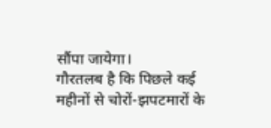सौंपा जायेगा।
गौरतलब है कि पिछले कई महीनों से चोरों-झपटमारों के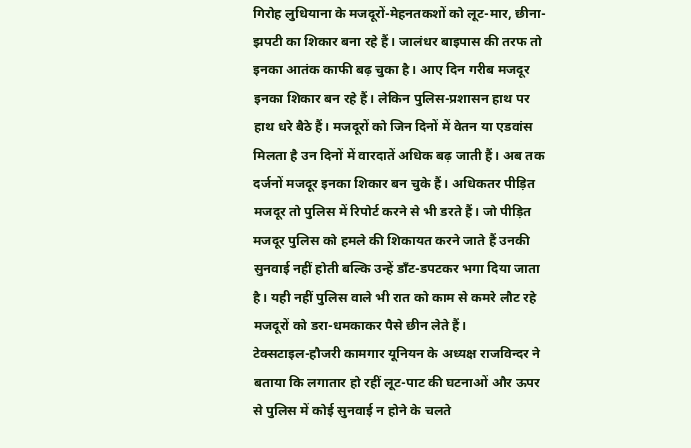गिरोह लुधियाना के मजदूरों-मेहनतकशों को लूट-मार, छीना-झपटी का शिकार बना रहे हैं। जालंधर बाइपास की तरफ तो इनका आतंक काफी बढ़ चुका है। आए दिन गरीब मजदूर इनका शिकार बन रहे हैं। लेकिन पुलिस-प्रशासन हाथ पर हाथ धरे बैठे हैं। मजदूरों को जिन दिनों में वेतन या एडवांस मिलता है उन दिनों में वारदातें अधिक बढ़ जाती हैं। अब तक दर्जनों मजदूर इनका शिकार बन चुके हैं। अधिकतर पीड़ित मजदूर तो पुलिस में रिपोर्ट करने से भी डरते हैं। जो पीड़ित मजदूर पुलिस को हमले की शिकायत करने जाते हैं उनकी सुनवाई नहीं होती बल्कि उन्हें डाँट-डपटकर भगा दिया जाता है। यही नहीं पुलिस वाले भी रात को काम से कमरे लौट रहे मजदूरों को डरा-धमकाकर पैसे छीन लेते हैं।
टेक्सटाइल-हौजरी कामगार यूनियन के अध्यक्ष राजविन्दर ने बताया कि लगातार हो रहीं लूट-पाट की घटनाओं और ऊपर से पुलिस में कोई सुनवाई न होने के चलते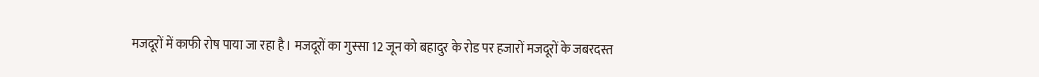मजदूरों में काफी रोष पाया जा रहा है। मजदूरों का गुस्सा 12 जून को बहादुर के रोड पर हजारों मजदूरों के जबरदस्त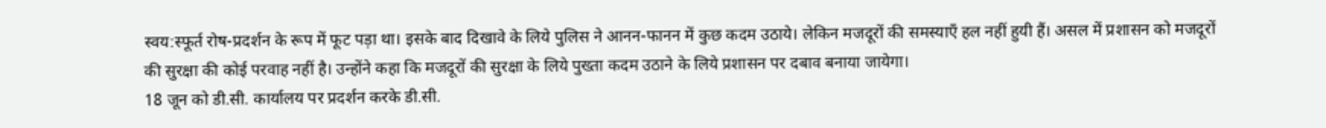स्वय:स्फूर्त रोष-प्रदर्शन के रूप में फूट पड़ा था। इसके बाद दिखावे के लिये पुलिस ने आनन-फानन में कुछ कदम उठाये। लेकिन मजदूरों की समस्याएँ हल नहीं हुयी हैं। असल में प्रशासन को मजदूरों की सुरक्षा की कोई परवाह नहीं है। उन्होंने कहा कि मजदूरों की सुरक्षा के लिये पुख्ता कदम उठाने के लिये प्रशासन पर दबाव बनाया जायेगा।
18 जून को डी.सी. कार्यालय पर प्रदर्शन करके डी.सी.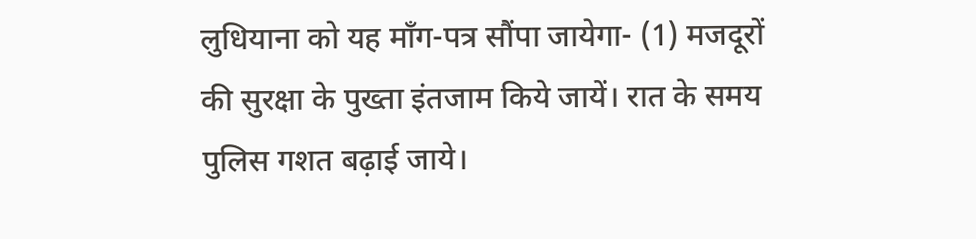लुधियाना को यह माँग-पत्र सौंपा जायेगा- (1) मजदूरों की सुरक्षा के पुख्ता इंतजाम किये जायें। रात के समय पुलिस गशत बढ़ाई जाये।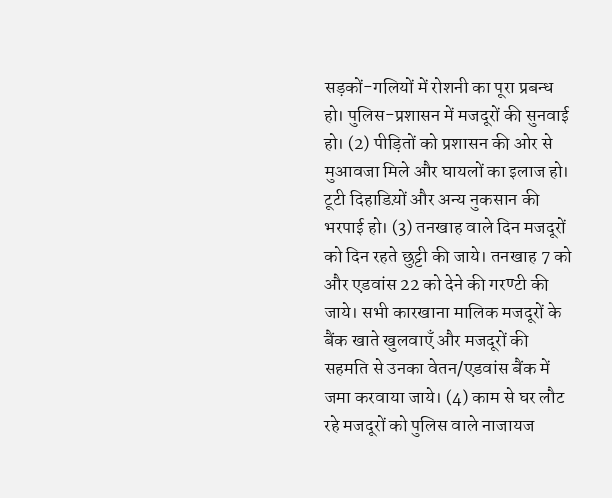सड़कों-गलियों में रोशनी का पूरा प्रबन्ध हो। पुलिस-प्रशासन में मजदूरों की सुनवाई हो। (2) पीड़ितों को प्रशासन की ओर से मुआवजा मिले और घायलों का इलाज हो। टूटी दिहाडिय़ों और अन्य नुकसान की भरपाई हो। (3) तनखाह वाले दिन मजदूरों को दिन रहते छुट्टी की जाये। तनखाह 7 को और एडवांस 22 को देने की गरण्टी की जाये। सभी कारखाना मालिक मजदूरों के बैंक खाते खुलवाएँ और मजदूरों की सहमति से उनका वेतन/एडवांस बैंक में जमा करवाया जाये। (4) काम से घर लौट रहे मजदूरों को पुलिस वाले नाजायज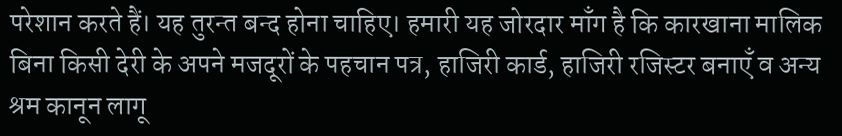परेशान करते हैं। यह तुरन्त बन्द होना चाहिए। हमारी यह जोरदार माँग है कि कारखाना मालिक बिना किसी देरी के अपने मजदूरों के पहचान पत्र, हाजिरी कार्ड, हाजिरी रजिस्टर बनाएँ व अन्य श्रम कानून लागू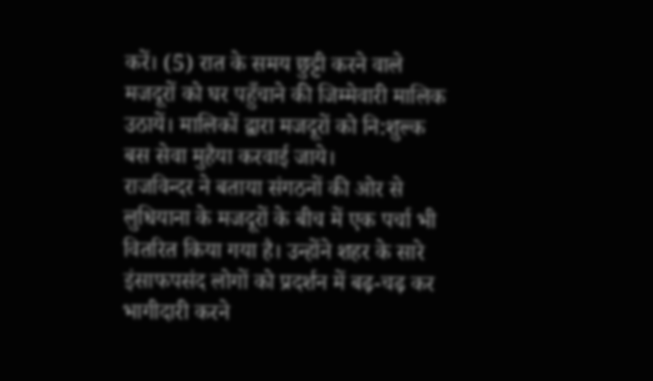करें। (5) रात के समय छुट्टी करने वाले मजदूरों को घर पहुँचाने की जिम्मेवारी मालिक उठायें। मालिकों द्वारा मजदूरों को नि:शुल्क बस सेवा मुहैया करवाई जाये।
राजविन्दर ने बताया संगठनों की ओर से लुधियाना के मजदूरों के बीच में एक पर्चा भी वितरित किया गया है। उन्होंने शहर के सारे इंसाफपसंद लोगों को प्रदर्शन में बढ़-चढ़ कर भागीदारी करने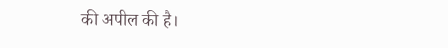की अपील की है।